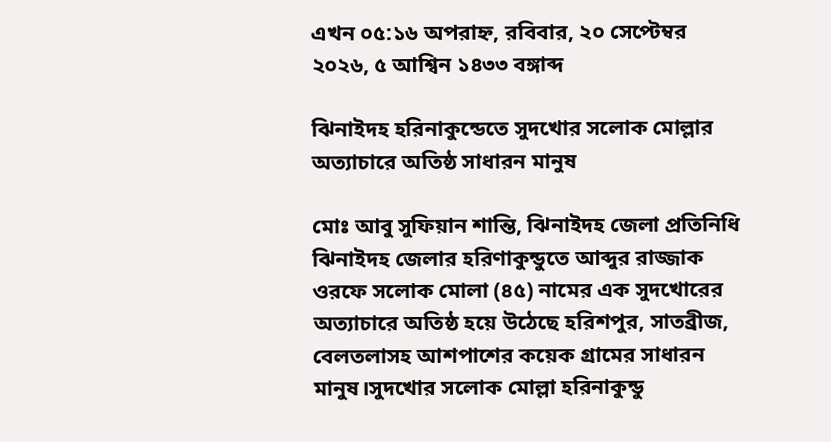এখন ০৫:১৬ অপরাহ্ন, রবিবার, ২০ সেপ্টেম্বর ২০২৬, ৫ আশ্বিন ১৪৩৩ বঙ্গাব্দ

ঝিনাইদহ হরিনাকুন্ডেতে সুদখোর সলোক মোল্লার অত্যাচারে অতিষ্ঠ সাধারন মানুষ

মোঃ আবু সুফিয়ান শান্তি, ঝিনাইদহ জেলা প্রতিনিধি ঝিনাইদহ জেলার হরিণাকুন্ডুতে আব্দুর রাজ্জাক ওরফে সলোক মোলা (৪৫) নামের এক সুদখোরের অত্যাচারে অতিষ্ঠ হয়ে উঠেছে হরিশপুর, সাতব্রীজ, বেলতলাসহ আশপাশের কয়েক গ্রামের সাধারন মানুষ।সুদখোর সলোক মোল্লা হরিনাকুন্ডু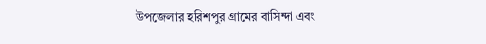উপজেলার হরিশপুর গ্রামের বাসিন্দা এবং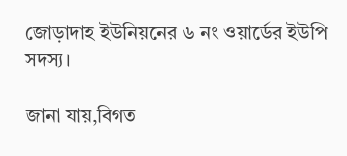জোড়াদাহ ইউনিয়নের ৬ নং ওয়ার্ডের ইউপি সদস্য।

জানা যায়,বিগত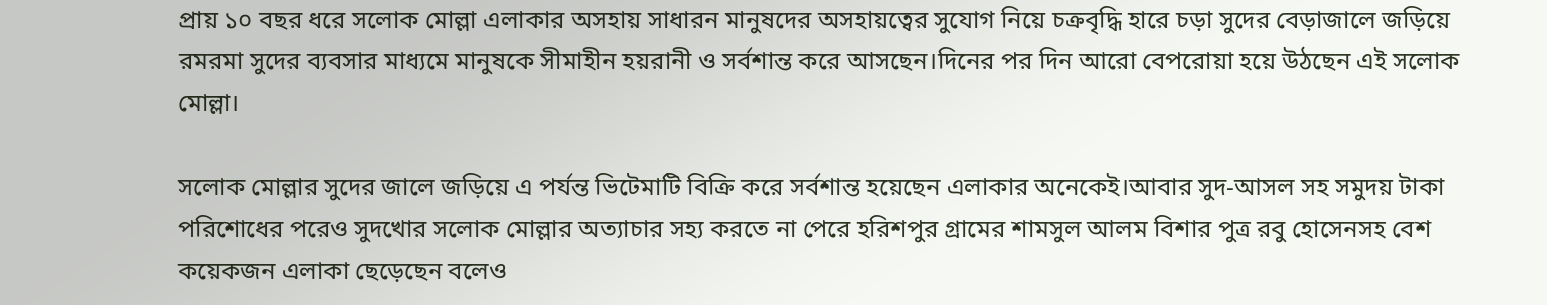প্রায় ১০ বছর ধরে সলোক মোল্লা এলাকার অসহায় সাধারন মানুষদের অসহায়ত্বের সুযোগ নিয়ে চক্রবৃদ্ধি হারে চড়া সুদের বেড়াজালে জড়িয়ে রমরমা সুদের ব্যবসার মাধ্যমে মানুষকে সীমাহীন হয়রানী ও সর্বশান্ত করে আসছেন।দিনের পর দিন আরো বেপরোয়া হয়ে উঠছেন এই সলোক মোল্লা।

সলোক মোল্লার সুদের জালে জড়িয়ে এ পর্যন্ত ভিটেমাটি বিক্রি করে সর্বশান্ত হয়েছেন এলাকার অনেকেই।আবার সুদ-আসল সহ সমুদয় টাকা পরিশোধের পরেও সুদখোর সলোক মোল্লার অত্যাচার সহ্য করতে না পেরে হরিশপুর গ্রামের শামসুল আলম বিশার পুত্র রবু হোসেনসহ বেশ কয়েকজন এলাকা ছেড়েছেন বলেও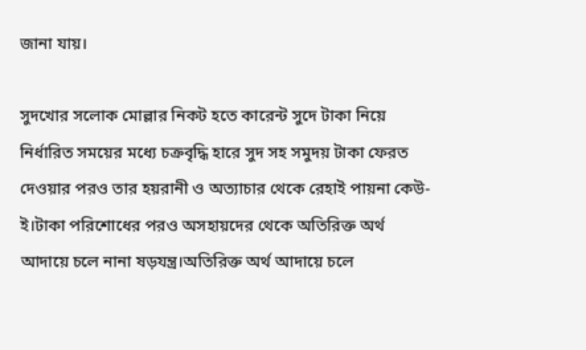জানা যায়।

সুদখোর সলোক মোল্লার নিকট হতে কারেন্ট সুদে টাকা নিয়ে নির্ধারিত সময়ের মধ্যে চক্রবৃদ্ধি হারে সুদ সহ সমুদয় টাকা ফেরত দেওয়ার পরও তার হয়রানী ও অত্যাচার থেকে রেহাই পায়না কেউ-ই।টাকা পরিশোধের পরও অসহায়দের থেকে অতিরিক্ত অর্থ আদায়ে চলে নানা ষড়যন্ত্র।অতিরিক্ত অর্থ আদায়ে চলে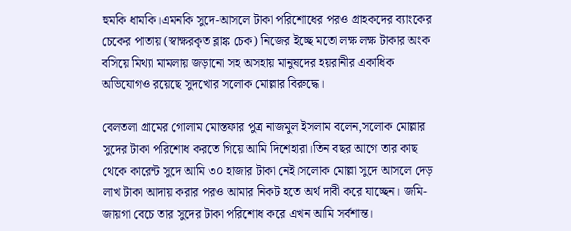হুমকি ধামকি।এমনকি সুদে-আসলে টাকা পরিশোধের পরও গ্রাহকদের ব্যাংকের চেকের পাতায় (স্বাক্ষরকৃত ব্লাঙ্ক চেক) নিজের ইচ্ছে মতো লক্ষ লক্ষ টাকার অংক বসিয়ে মিথ্যা মামলায় জড়ানো সহ অসহায় মানুষদের হয়রানীর একাধিক অভিযোগও রয়েছে সুদখোর সলোক মোল্লার বিরুদ্ধে।

বেলতলা গ্রামের গোলাম মোস্তফার পুত্র নাজমুল ইসলাম বলেন,সলোক মোল্লার সুদের টাকা পরিশোধ করতে গিয়ে আমি দিশেহারা।তিন বছর আগে তার কাছ থেকে কারেন্ট সুদে আমি ৩০ হাজার টাকা নেই।সলোক মোল্লা সুদে আসলে দেড় লাখ টাকা আদায় করার পরও আমার নিকট হতে অর্থ দাবী করে যাচ্ছেন। জমি-জায়গা বেচে তার সুদের টাকা পরিশোধ করে এখন আমি সর্বশান্ত।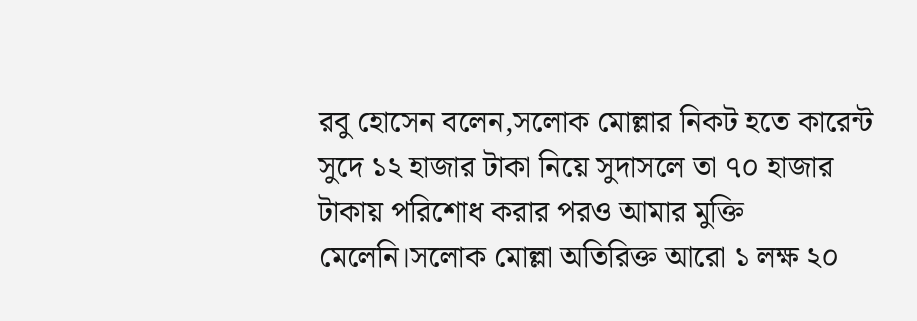রবু হোসেন বলেন,সলোক মোল্লার নিকট হতে কারেন্ট সুদে ১২ হাজার টাকা নিয়ে সুদাসলে তা ৭০ হাজার টাকায় পরিশোধ করার পরও আমার মুক্তি মেলেনি।সলোক মোল্লা অতিরিক্ত আরো ১ লক্ষ ২০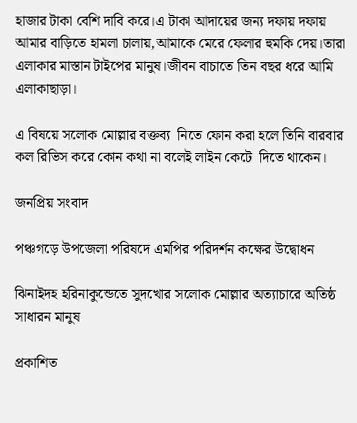হাজার টাকা বেশি দাবি করে।এ টাকা আদায়ের জন্য দফায় দফায় আমার বাড়িতে হামলা চালায়,আমাকে মেরে ফেলার হুমকি দেয়।তারা এলাকার মাস্তান টাইপের মানুষ।জীবন বাচাতে তিন বছর ধরে আমি এলাকাছাড়া।

এ বিষয়ে সলোক মোল্লার বক্তব্য  নিতে ফোন করা হলে তিনি বারবার কল রিভিস করে কোন কথা না বলেই লাইন কেটে  দিতে থাকেন।

জনপ্রিয় সংবাদ

পঞ্চগড়ে উপজেলা পরিষদে এমপির পরিদর্শন কক্ষের উদ্বোধন

ঝিনাইদহ হরিনাকুন্ডেতে সুদখোর সলোক মোল্লার অত্যাচারে অতিষ্ঠ সাধারন মানুষ

প্রকাশিত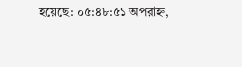হয়েছে: ০৫:৪৮:৫১ অপরাহ্ন,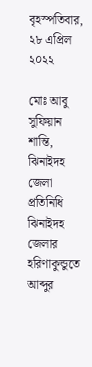বৃহস্পতিবার, ২৮ এপ্রিল ২০২২

মোঃ আবু সুফিয়ান শান্তি, ঝিনাইদহ জেলা প্রতিনিধি ঝিনাইদহ জেলার হরিণাকুন্ডুতে আব্দুর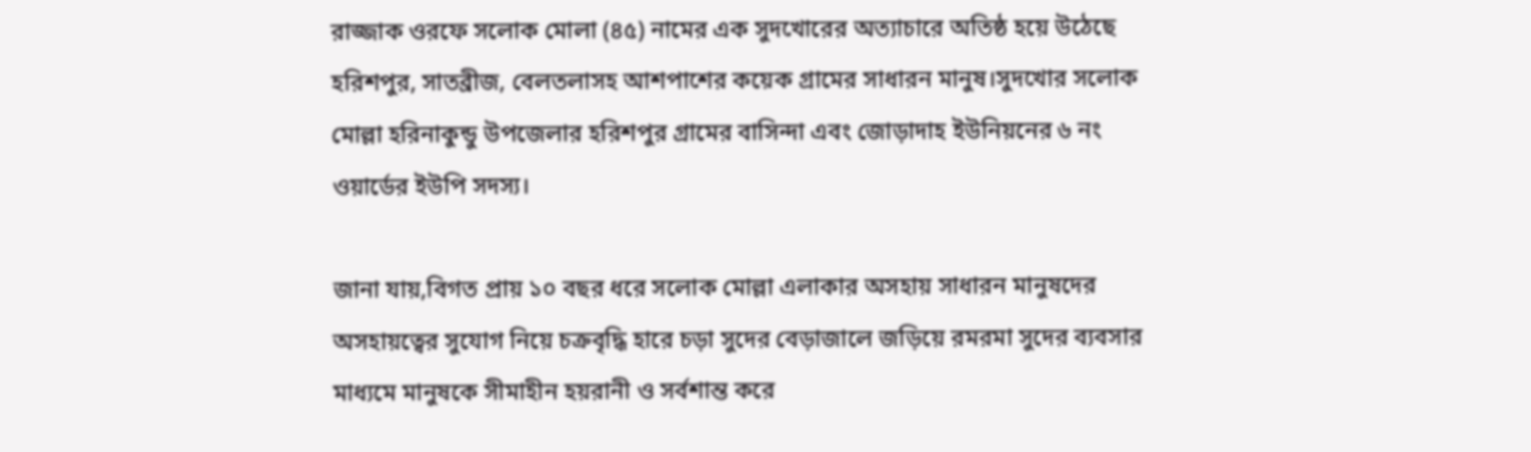রাজ্জাক ওরফে সলোক মোলা (৪৫) নামের এক সুদখোরের অত্যাচারে অতিষ্ঠ হয়ে উঠেছে হরিশপুর, সাতব্রীজ, বেলতলাসহ আশপাশের কয়েক গ্রামের সাধারন মানুষ।সুদখোর সলোক মোল্লা হরিনাকুন্ডু উপজেলার হরিশপুর গ্রামের বাসিন্দা এবং জোড়াদাহ ইউনিয়নের ৬ নং ওয়ার্ডের ইউপি সদস্য।

জানা যায়,বিগত প্রায় ১০ বছর ধরে সলোক মোল্লা এলাকার অসহায় সাধারন মানুষদের অসহায়ত্বের সুযোগ নিয়ে চক্রবৃদ্ধি হারে চড়া সুদের বেড়াজালে জড়িয়ে রমরমা সুদের ব্যবসার মাধ্যমে মানুষকে সীমাহীন হয়রানী ও সর্বশান্ত করে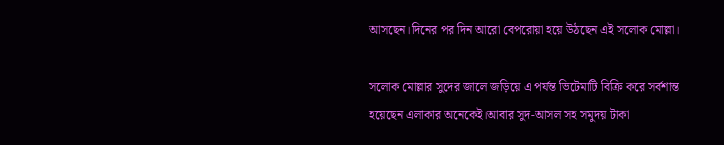আসছেন।দিনের পর দিন আরো বেপরোয়া হয়ে উঠছেন এই সলোক মোল্লা।

সলোক মোল্লার সুদের জালে জড়িয়ে এ পর্যন্ত ভিটেমাটি বিক্রি করে সর্বশান্ত হয়েছেন এলাকার অনেকেই।আবার সুদ-আসল সহ সমুদয় টাকা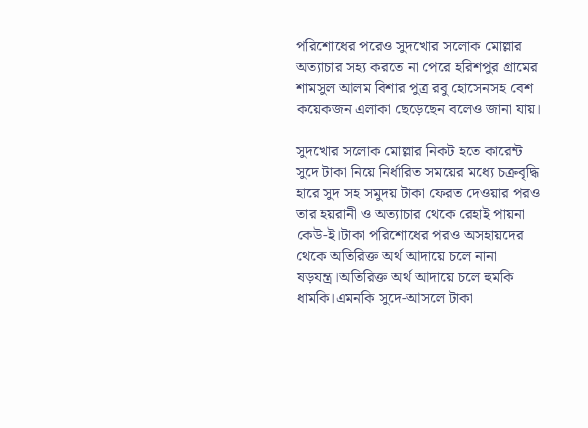পরিশোধের পরেও সুদখোর সলোক মোল্লার অত্যাচার সহ্য করতে না পেরে হরিশপুর গ্রামের শামসুল আলম বিশার পুত্র রবু হোসেনসহ বেশ কয়েকজন এলাকা ছেড়েছেন বলেও জানা যায়।

সুদখোর সলোক মোল্লার নিকট হতে কারেন্ট সুদে টাকা নিয়ে নির্ধারিত সময়ের মধ্যে চক্রবৃদ্ধি হারে সুদ সহ সমুদয় টাকা ফেরত দেওয়ার পরও তার হয়রানী ও অত্যাচার থেকে রেহাই পায়না কেউ-ই।টাকা পরিশোধের পরও অসহায়দের থেকে অতিরিক্ত অর্থ আদায়ে চলে নানা ষড়যন্ত্র।অতিরিক্ত অর্থ আদায়ে চলে হুমকি ধামকি।এমনকি সুদে-আসলে টাকা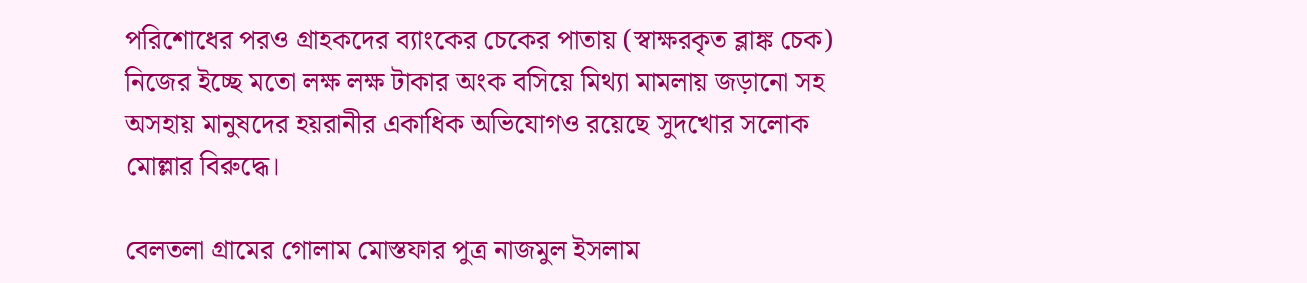পরিশোধের পরও গ্রাহকদের ব্যাংকের চেকের পাতায় (স্বাক্ষরকৃত ব্লাঙ্ক চেক) নিজের ইচ্ছে মতো লক্ষ লক্ষ টাকার অংক বসিয়ে মিথ্যা মামলায় জড়ানো সহ অসহায় মানুষদের হয়রানীর একাধিক অভিযোগও রয়েছে সুদখোর সলোক মোল্লার বিরুদ্ধে।

বেলতলা গ্রামের গোলাম মোস্তফার পুত্র নাজমুল ইসলাম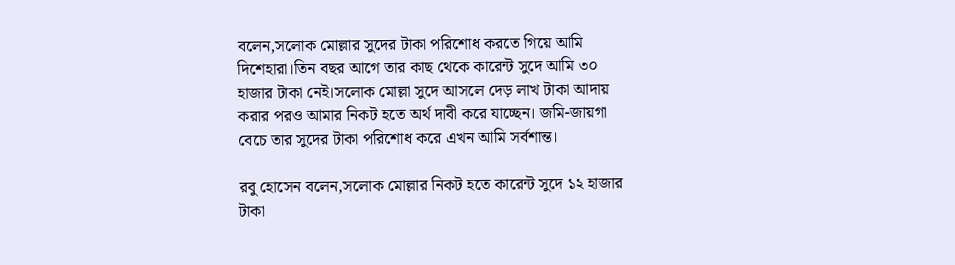বলেন,সলোক মোল্লার সুদের টাকা পরিশোধ করতে গিয়ে আমি দিশেহারা।তিন বছর আগে তার কাছ থেকে কারেন্ট সুদে আমি ৩০ হাজার টাকা নেই।সলোক মোল্লা সুদে আসলে দেড় লাখ টাকা আদায় করার পরও আমার নিকট হতে অর্থ দাবী করে যাচ্ছেন। জমি-জায়গা বেচে তার সুদের টাকা পরিশোধ করে এখন আমি সর্বশান্ত।

রবু হোসেন বলেন,সলোক মোল্লার নিকট হতে কারেন্ট সুদে ১২ হাজার টাকা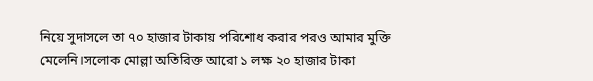নিয়ে সুদাসলে তা ৭০ হাজার টাকায় পরিশোধ করার পরও আমার মুক্তি মেলেনি।সলোক মোল্লা অতিরিক্ত আরো ১ লক্ষ ২০ হাজার টাকা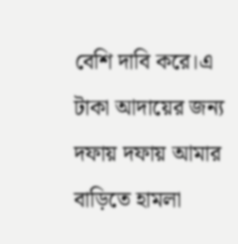বেশি দাবি করে।এ টাকা আদায়ের জন্য দফায় দফায় আমার বাড়িতে হামলা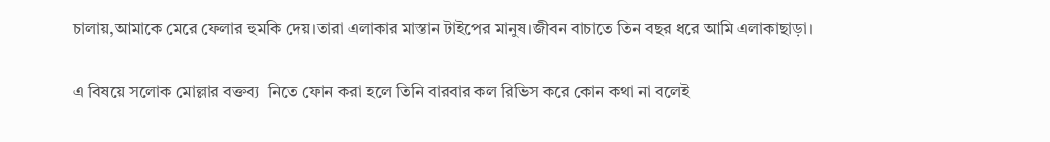চালায়,আমাকে মেরে ফেলার হুমকি দেয়।তারা এলাকার মাস্তান টাইপের মানুষ।জীবন বাচাতে তিন বছর ধরে আমি এলাকাছাড়া।

এ বিষয়ে সলোক মোল্লার বক্তব্য  নিতে ফোন করা হলে তিনি বারবার কল রিভিস করে কোন কথা না বলেই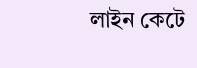লাইন কেটে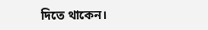দিতে থাকেন।